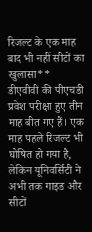रिजल्ट के एक माह बाद भी नहीं सीटों का खुलासा**
डीएवीवी की पीएचडी प्रवेश परीक्षा हुए तीन माह बीत गए हैं। एक माह पहले रिजल्ट भी घोषित हो गया है, लेकिन यूनिवर्सिटी ने अभी तक गाइड और सीटों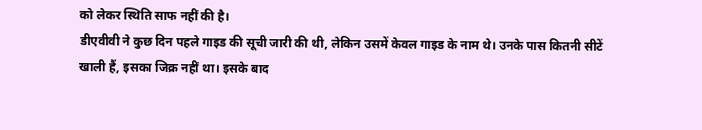को लेकर स्थिति साफ नहीं की है।
डीएवीवी ने कुछ दिन पहले गाइड की सूची जारी की थी, लेकिन उसमें केवल गाइड के नाम थे। उनके पास कितनी सीटें खाली हैं, इसका जिक्र नहीं था। इसके बाद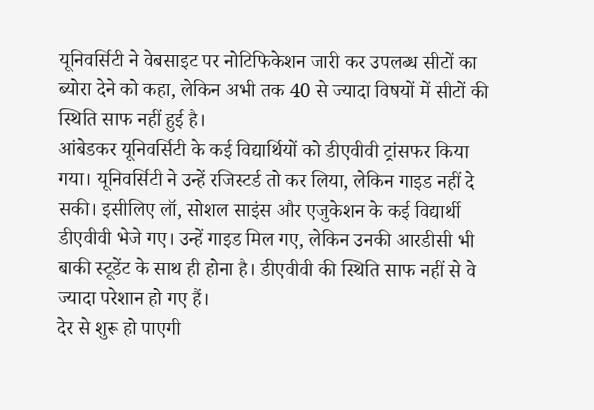यूनिवर्सिटी ने वेबसाइट पर नोटिफिकेशन जारी कर उपलब्ध सीटों का ब्योरा देने को कहा, लेकिन अभी तक 40 से ज्यादा विषयों में सीटों की स्थिति साफ नहीं हुई है।
आंबेडकर यूनिवर्सिटी के कई विद्यार्थियों को डीएवीवी ट्रांसफर किया गया। यूनिवर्सिटी ने उन्हें रजिस्टर्ड तो कर लिया, लेकिन गाइड नहीं दे सकी। इसीलिए लॉ, सोशल साइंस और एजुकेशन के कई विद्यार्थी डीएवीवी भेजे गए। उन्हें गाइड मिल गए, लेकिन उनकी आरडीसी भी बाकी स्टूडेंट के साथ ही होना है। डीएवीवी की स्थिति साफ नहीं से वे ज्यादा परेशान हो गए हैं।
देर से शुरू हो पाएगी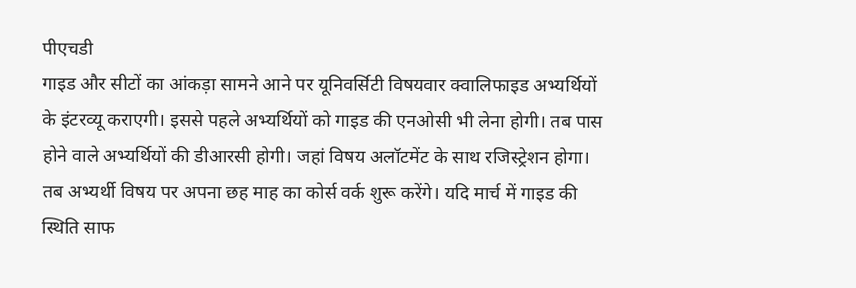पीएचडी
गाइड और सीटों का आंकड़ा सामने आने पर यूनिवर्सिटी विषयवार क्वालिफाइड अभ्यर्थियों के इंटरव्यू कराएगी। इससे पहले अभ्यर्थियों को गाइड की एनओसी भी लेना होगी। तब पास होने वाले अभ्यर्थियों की डीआरसी होगी। जहां विषय अलॉटमेंट के साथ रजिस्ट्रेशन होगा। तब अभ्यर्थी विषय पर अपना छह माह का कोर्स वर्क शुरू करेंगे। यदि मार्च में गाइड की स्थिति साफ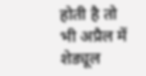होती है तो भी अप्रैल में शेड्यूल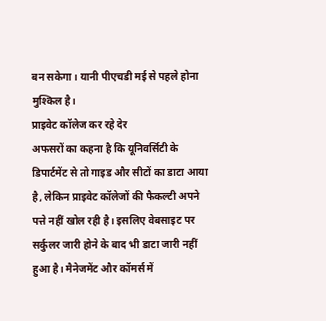बन सकेगा। यानी पीएचडी मई से पहले होना मुश्किल है।
प्राइवेट कॉलेज कर रहे देर
अफसरों का कहना है कि यूनिवर्सिटी के डिपार्टमेंट से तो गाइड और सीटों का डाटा आया है, लेकिन प्राइवेट कॉलेजों की फैकल्टी अपने पत्ते नहीं खोल रही है। इसलिए वेबसाइट पर सर्कुलर जारी होने के बाद भी डाटा जारी नहीं हुआ है। मैनेजमेंट और कॉमर्स में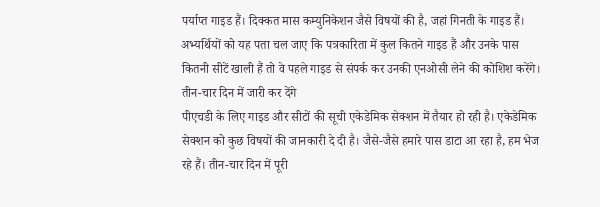पर्याप्त गाइड हैं। दिक्कत मास कम्युनिकेशन जैसे विषयों की है, जहां गिनती के गाइड हैं। अभ्यर्थियों को यह पता चल जाए कि पत्रकारिता में कुल कितने गाइड हैं और उनके पास कितनी सीटें खाली हैं तो वे पहले गाइड से संपर्क कर उनकी एनओसी लेने की कोशिश करेंगे।
तीन-चार दिन में जारी कर देंगे
पीएचडी के लिए गाइड और सीटों की सूची एकेडेमिक सेक्शन में तैयार हो रही है। एकेडेमिक सेक्शन को कुछ विषयों की जानकारी दे दी है। जैसे-जैसे हमारे पास डाटा आ रहा है, हम भेज रहे हैं। तीन-चार दिन में पूरी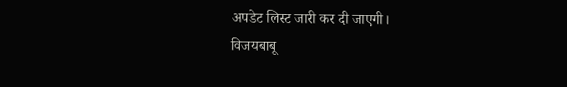अपडेट लिस्ट जारी कर दी जाएगी।
विजयबाबू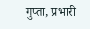गुप्ता, प्रभारी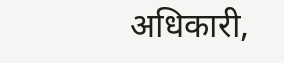अधिकारी,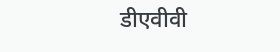डीएवीवी